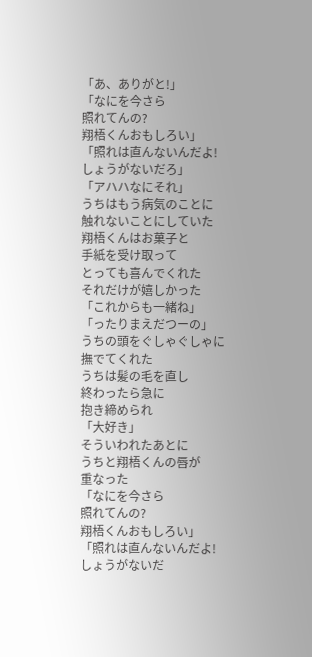「あ、ありがと!」
「なにを今さら
照れてんの?
翔梧くんおもしろい」
「照れは直んないんだよ!
しょうがないだろ」
「アハハなにそれ」
うちはもう病気のことに
触れないことにしていた
翔梧くんはお菓子と
手紙を受け取って
とっても喜んでくれた
それだけが嬉しかった
「これからも一緒ね」
「ったりまえだつーの」
うちの頭をぐしゃぐしゃに
撫でてくれた
うちは髪の毛を直し
終わったら急に
抱き締められ
「大好き」
そういわれたあとに
うちと翔梧くんの唇が
重なった
「なにを今さら
照れてんの?
翔梧くんおもしろい」
「照れは直んないんだよ!
しょうがないだ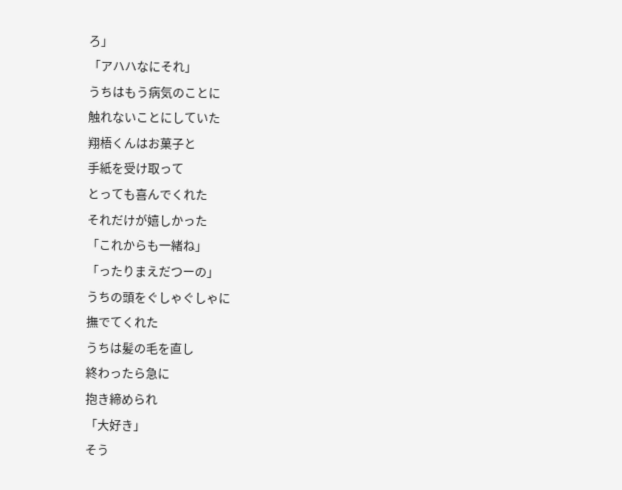ろ」
「アハハなにそれ」
うちはもう病気のことに
触れないことにしていた
翔梧くんはお菓子と
手紙を受け取って
とっても喜んでくれた
それだけが嬉しかった
「これからも一緒ね」
「ったりまえだつーの」
うちの頭をぐしゃぐしゃに
撫でてくれた
うちは髪の毛を直し
終わったら急に
抱き締められ
「大好き」
そう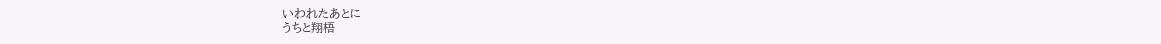いわれたあとに
うちと翔梧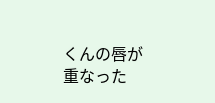くんの唇が
重なった